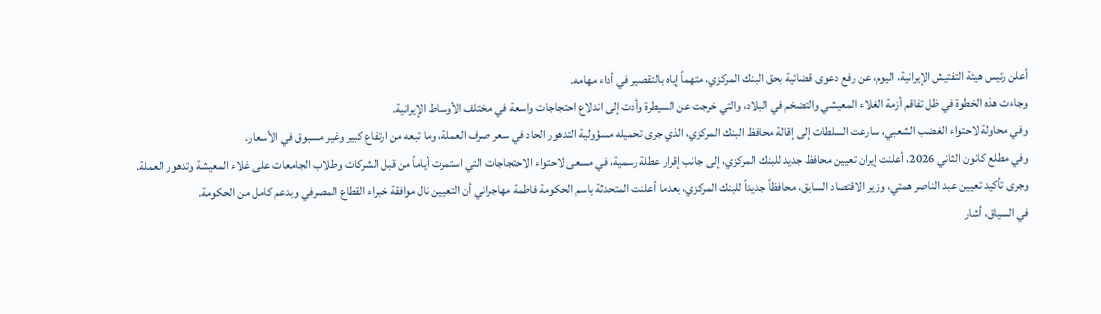أعلن رئيس هيئة التفتيش الإيرانية، اليوم، عن رفع دعوى قضائية بحق البنك المركزي، متهماً إياه بالتقصير في أداء مهامه.
وجاءت هذه الخطوة في ظل تفاقم أزمة الغلاء المعيشي والتضخم في البلاد، والتي خرجت عن السيطرة وأدت إلى اندلاع احتجاجات واسعة في مختلف الأوساط الإيرانية.
وفي محاولة لاحتواء الغضب الشعبي، سارعت السلطات إلى إقالة محافظ البنك المركزي، الذي جرى تحميله مسؤولية التدهور الحاد في سعر صرف العملة، وما تبعه من ارتفاع كبير وغير مسبوق في الأسعار.
وفي مطلع كانون الثاني 2026، أعلنت إيران تعيين محافظ جديد للبنك المركزي، إلى جانب إقرار عطلة رسمية، في مسعى لاحتواء الاحتجاجات التي استمرت أياماً من قبل الشركات وطلاب الجامعات على غلاء المعيشة وتدهور العملة.
وجرى تأكيد تعيين عبد الناصر همتي، وزير الاقتصاد السابق، محافظاً جديداً للبنك المركزي، بعدما أعلنت المتحدثة باسم الحكومة فاطمة مهاجراني أن التعيين نال موافقة خبراء القطاع المصرفي وبدعم كامل من الحكومة.
في السياق، أشار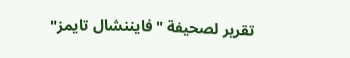تقرير لصحيفة "فايننشال تايمز"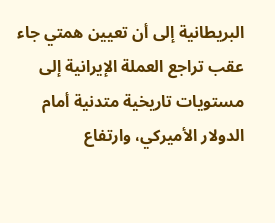البريطانية إلى أن تعيين همتي جاء عقب تراجع العملة الإيرانية إلى مستويات تاريخية متدنية أمام الدولار الأميركي، وارتفاع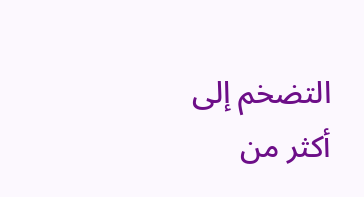التضخم إلى أكثر من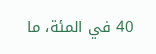40 في المئة، ما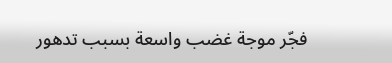فجّر موجة غضب واسعة بسبب تدهور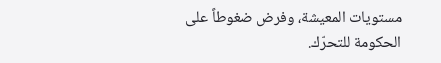مستويات المعيشة، وفرض ضغوطاً على الحكومة للتحرّك.